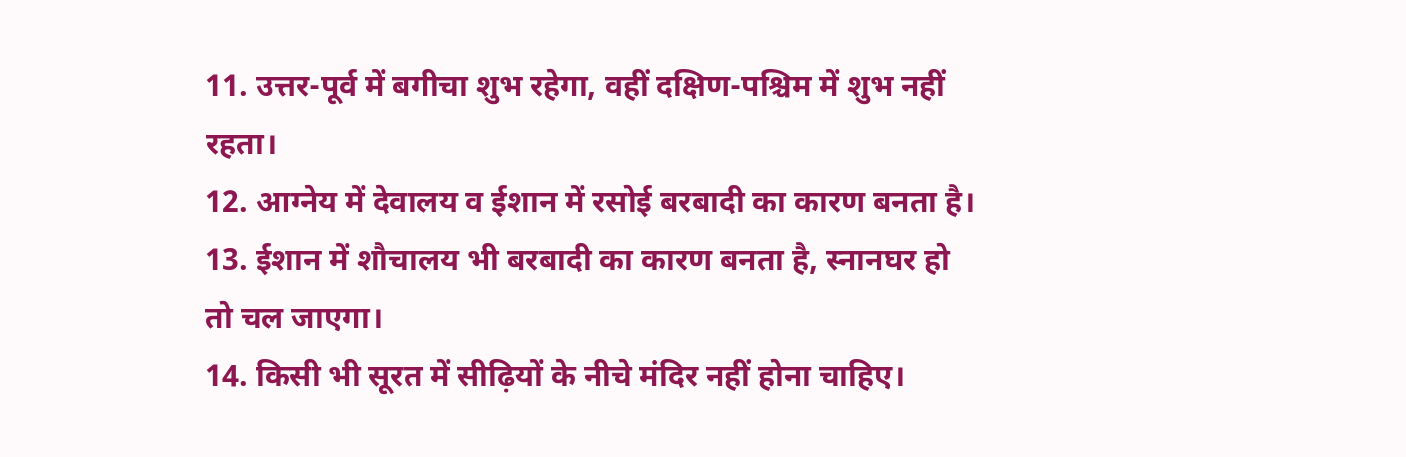11. उत्तर-पूर्व में बगीचा शुभ रहेगा, वहीं दक्षिण-पश्चिम में शुभ नहीं रहता।
12. आग्नेय में देवालय व ईशान में रसोई बरबादी का कारण बनता है।
13. ईशान में शौचालय भी बरबादी का कारण बनता है, स्नानघर हो तो चल जाएगा।
14. किसी भी सूरत में सीढ़ियों के नीचे मंदिर नहीं होना चाहिए।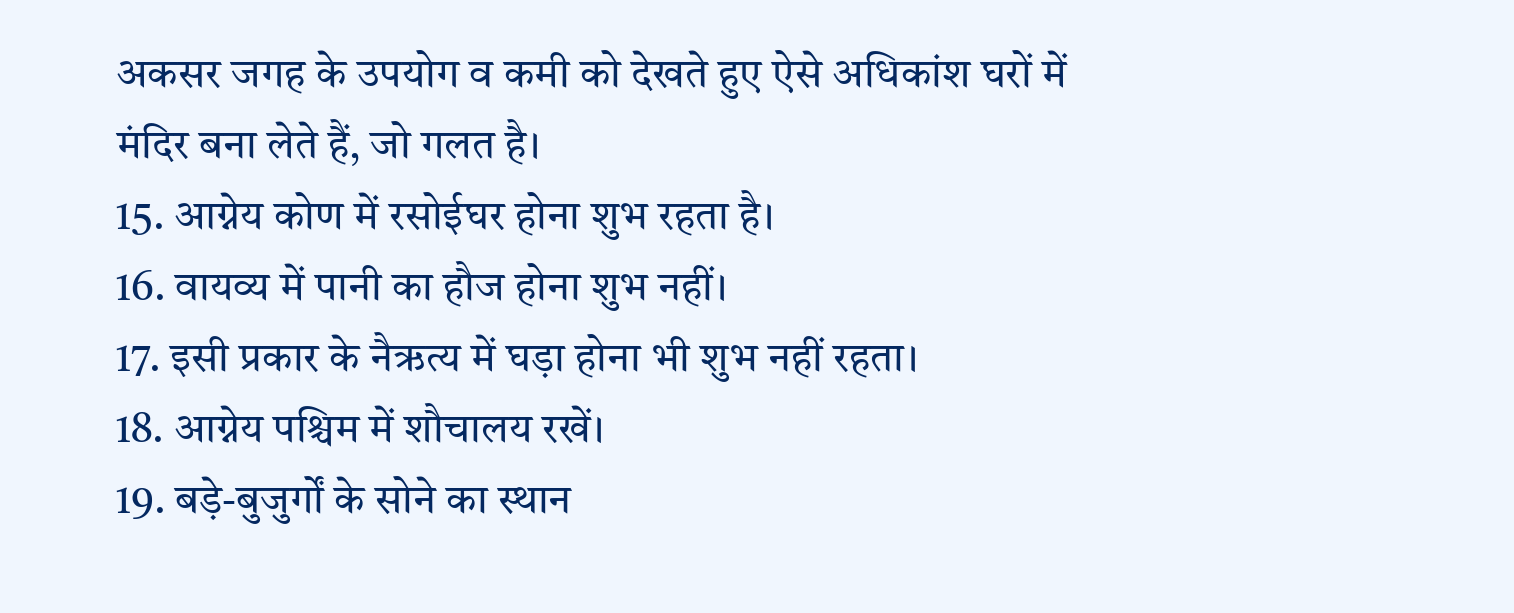अकसर जगह के उपयोग व कमी को देखते हुए ऐसे अधिकांश घरों में मंदिर बना लेते हैं, जो गलत है।
15. आग्नेय कोण में रसोईघर होना शुभ रहता है।
16. वायव्य में पानी का हौज होना शुभ नहीं।
17. इसी प्रकार के नैऋत्य में घड़ा होना भी शुभ नहीं रहता।
18. आग्नेय पश्चिम में शौचालय रखें।
19. बड़े-बुजुर्गों के सोने का स्थान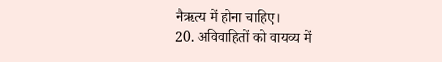नैऋत्य में होना चाहिए।
20. अविवाहितों को वायव्य में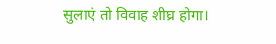सुलाएं तो विवाह शीघ्र होगा।